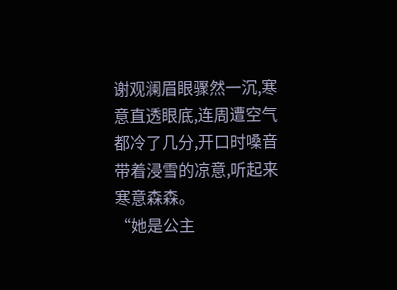谢观澜眉眼骤然一沉,寒意直透眼底,连周遭空气都冷了几分,开口时嗓音带着浸雪的凉意,听起来寒意森森。
“她是公主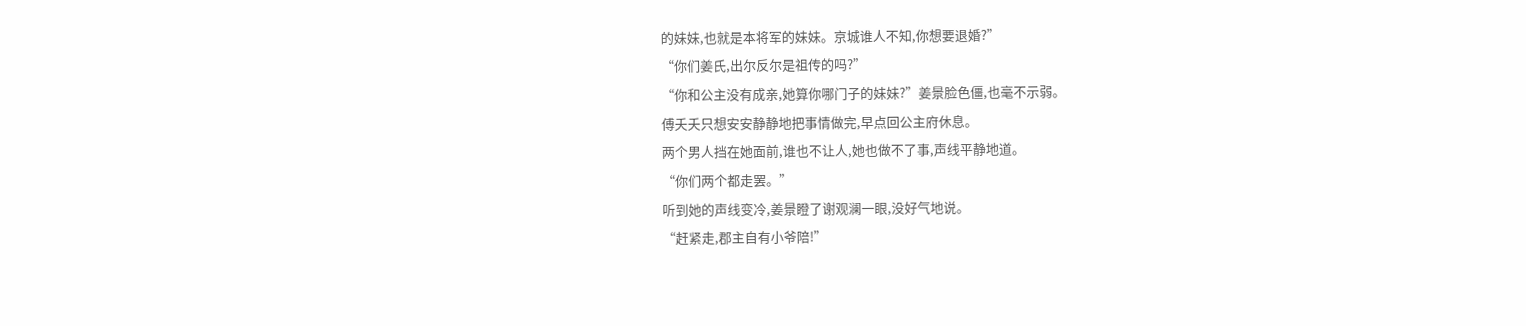的妹妹,也就是本将军的妹妹。京城谁人不知,你想要退婚?”
“你们姜氏,出尔反尔是祖传的吗?”
“你和公主没有成亲,她算你哪门子的妹妹?”姜景脸色僵,也毫不示弱。
傅夭夭只想安安静静地把事情做完,早点回公主府休息。
两个男人挡在她面前,谁也不让人,她也做不了事,声线平静地道。
“你们两个都走罢。”
听到她的声线变冷,姜景瞪了谢观澜一眼,没好气地说。
“赶紧走,郡主自有小爷陪!”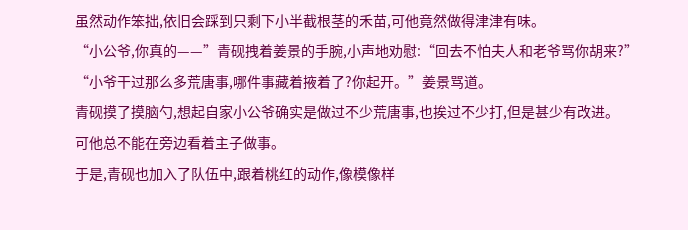虽然动作笨拙,依旧会踩到只剩下小半截根茎的禾苗,可他竟然做得津津有味。
“小公爷,你真的——”青砚拽着姜景的手腕,小声地劝慰:“回去不怕夫人和老爷骂你胡来?”
“小爷干过那么多荒唐事,哪件事藏着掖着了?你起开。”姜景骂道。
青砚摸了摸脑勺,想起自家小公爷确实是做过不少荒唐事,也挨过不少打,但是甚少有改进。
可他总不能在旁边看着主子做事。
于是,青砚也加入了队伍中,跟着桃红的动作,像模像样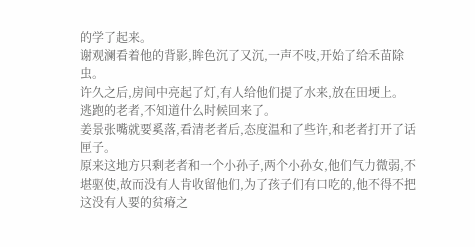的学了起来。
谢观澜看着他的背影,眸色沉了又沉,一声不吱,开始了给禾苗除虫。
许久之后,房间中亮起了灯,有人给他们提了水来,放在田埂上。
逃跑的老者,不知道什么时候回来了。
姜景张嘴就要奚落,看清老者后,态度温和了些许,和老者打开了话匣子。
原来这地方只剩老者和一个小孙子,两个小孙女,他们气力微弱,不堪驱使,故而没有人肯收留他们,为了孩子们有口吃的,他不得不把这没有人要的贫瘠之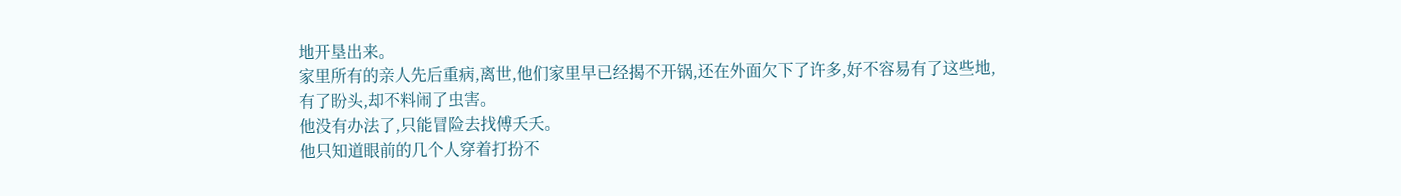地开垦出来。
家里所有的亲人先后重病,离世,他们家里早已经揭不开锅,还在外面欠下了许多,好不容易有了这些地,有了盼头,却不料闹了虫害。
他没有办法了,只能冒险去找傅夭夭。
他只知道眼前的几个人穿着打扮不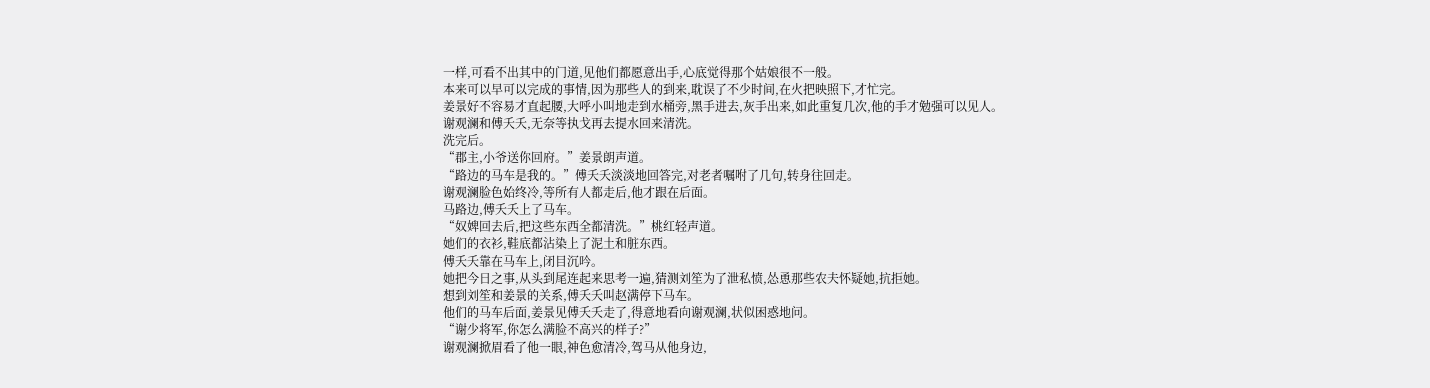一样,可看不出其中的门道,见他们都愿意出手,心底觉得那个姑娘很不一般。
本来可以早可以完成的事情,因为那些人的到来,耽误了不少时间,在火把映照下,才忙完。
姜景好不容易才直起腰,大呼小叫地走到水桶旁,黑手进去,灰手出来,如此重复几次,他的手才勉强可以见人。
谢观澜和傅夭夭,无奈等执戈再去提水回来清洗。
洗完后。
“郡主,小爷送你回府。”姜景朗声道。
“路边的马车是我的。”傅夭夭淡淡地回答完,对老者嘱咐了几句,转身往回走。
谢观澜脸色始终冷,等所有人都走后,他才跟在后面。
马路边,傅夭夭上了马车。
“奴婢回去后,把这些东西全都清洗。”桃红轻声道。
她们的衣衫,鞋底都沾染上了泥土和脏东西。
傅夭夭靠在马车上,闭目沉吟。
她把今日之事,从头到尾连起来思考一遍,猜测刘笙为了泄私愤,怂恿那些农夫怀疑她,抗拒她。
想到刘笙和姜景的关系,傅夭夭叫赵满停下马车。
他们的马车后面,姜景见傅夭夭走了,得意地看向谢观澜,状似困惑地问。
“谢少将军,你怎么满脸不高兴的样子?”
谢观澜掀眉看了他一眼,神色愈清冷,驾马从他身边,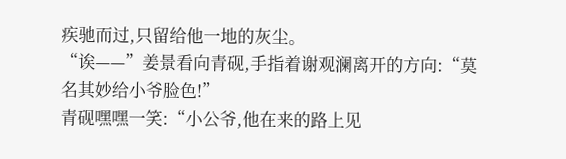疾驰而过,只留给他一地的灰尘。
“诶——”姜景看向青砚,手指着谢观澜离开的方向:“莫名其妙给小爷脸色!”
青砚嘿嘿一笑:“小公爷,他在来的路上见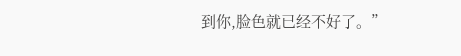到你,脸色就已经不好了。”